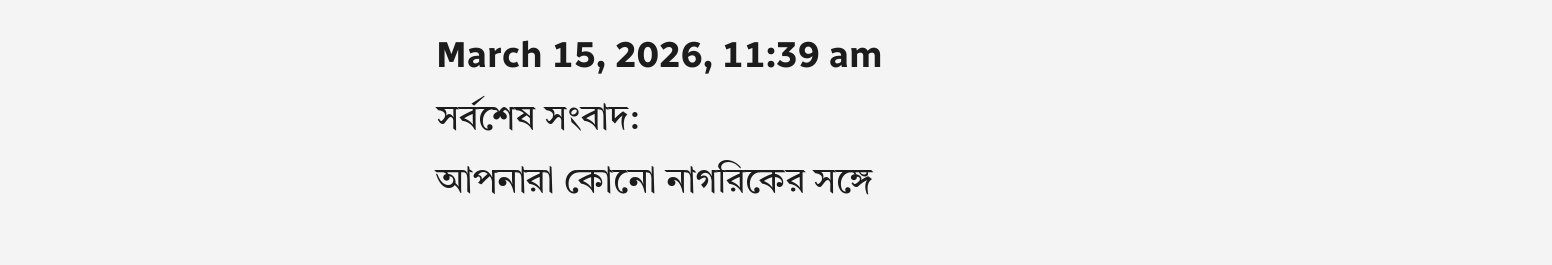March 15, 2026, 11:39 am
সর্বশেষ সংবাদ:
আপনারা কোনো নাগরিকের সঙ্গে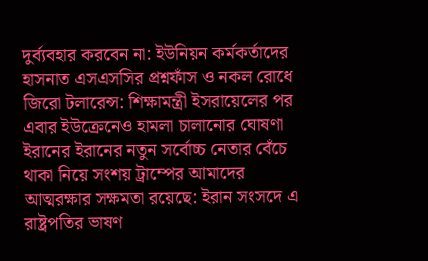দুর্ব্যবহার করবেন না: ইউনিয়ন কর্মকর্তাদের হাসনাত এসএসসির প্রশ্নফাঁস ও নকল রোধে জিরো টলারেন্স: শিক্ষামন্ত্রী ইসরায়েলের পর এবার ইউক্রেনেও হামলা চালানোর ঘোষণা ইরানের ইরানের নতুন সর্বোচ্চ নেতার বেঁচে থাকা নিয়ে সংশয় ট্রাম্পের আমাদের আত্মরক্ষার সক্ষমতা রয়েছে: ইরান সংসদে এ রাষ্ট্রপতির ভাষণ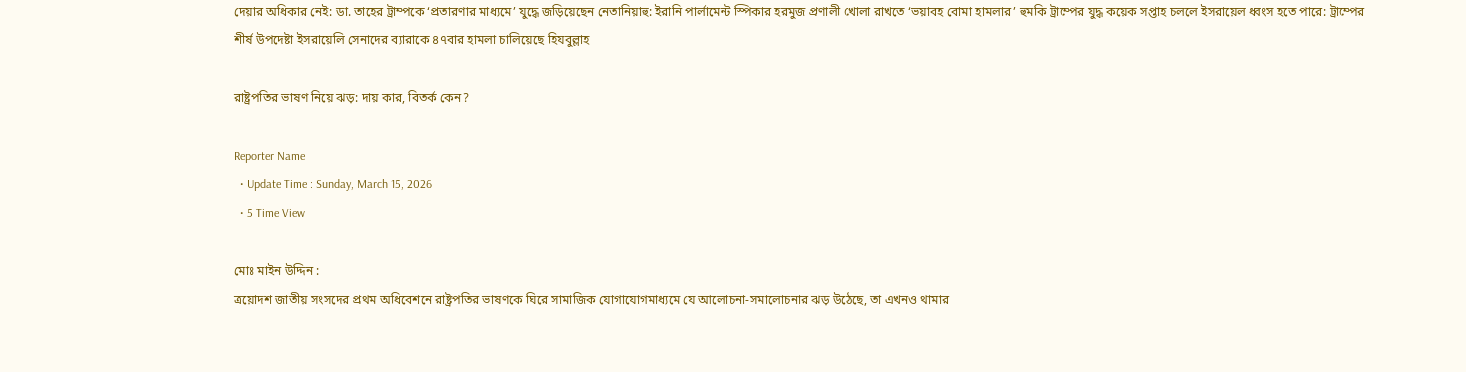দেয়ার অধিকার নেই: ডা. তাহের ট্রাম্পকে ‘প্রতারণার মাধ্যমে’ যুদ্ধে জড়িয়েছেন নেতানিয়াহু: ইরানি পার্লামেন্ট স্পিকার হরমুজ প্রণালী খোলা রাখতে ‘ভয়াবহ বোমা হামলার’ হুমকি ট্রাম্পের যুদ্ধ কয়েক সপ্তাহ চললে ইসরায়েল ধ্বংস হতে পারে: ট্রাম্পের শীর্ষ উপদেষ্টা ইসরায়েলি সেনাদের ব্যারাকে ৪৭বার হামলা চালিয়েছে হিযবুল্লাহ

রাষ্ট্রপতির ভাষণ নিয়ে ঝড়: দায় কার, বিতর্ক কেন?

Reporter Name
  • Update Time : Sunday, March 15, 2026
  • 5 Time View

মোঃ মাইন উদ্দিন :
ত্রয়োদশ জাতীয় সংসদের প্রথম অধিবেশনে রাষ্ট্রপতির ভাষণকে ঘিরে সামাজিক যোগাযোগমাধ্যমে যে আলোচনা-সমালোচনার ঝড় উঠেছে, তা এখনও থামার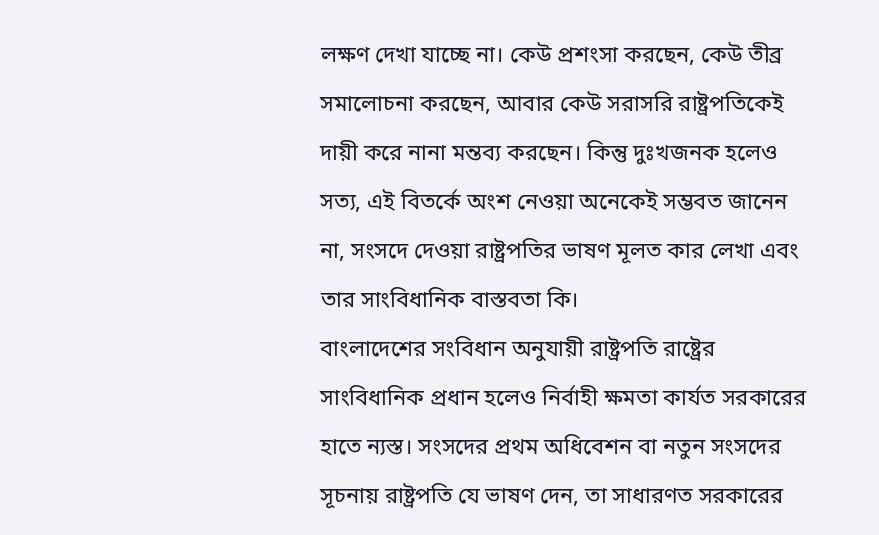লক্ষণ দেখা যাচ্ছে না। কেউ প্রশংসা করছেন, কেউ তীব্র সমালোচনা করছেন, আবার কেউ সরাসরি রাষ্ট্রপতিকেই দায়ী করে নানা মন্তব্য করছেন। কিন্তু দুঃখজনক হলেও সত্য, এই বিতর্কে অংশ নেওয়া অনেকেই সম্ভবত জানেন না, সংসদে দেওয়া রাষ্ট্রপতির ভাষণ মূলত কার লেখা এবং তার সাংবিধানিক বাস্তবতা কি।
বাংলাদেশের সংবিধান অনুযায়ী রাষ্ট্রপতি রাষ্ট্রের সাংবিধানিক প্রধান হলেও নির্বাহী ক্ষমতা কার্যত সরকারের হাতে ন্যস্ত। সংসদের প্রথম অধিবেশন বা নতুন সংসদের সূচনায় রাষ্ট্রপতি যে ভাষণ দেন, তা সাধারণত সরকারের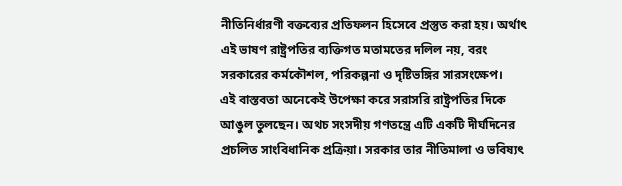নীতিনির্ধারণী বক্তব্যের প্রতিফলন হিসেবে প্রস্তুত করা হয়। অর্থাৎ এই ভাষণ রাষ্ট্রপতির ব্যক্তিগত মতামতের দলিল নয়, বরং সরকারের কর্মকৌশল, পরিকল্পনা ও দৃষ্টিভঙ্গির সারসংক্ষেপ।
এই বাস্তবতা অনেকেই উপেক্ষা করে সরাসরি রাষ্ট্রপতির দিকে আঙুল তুলছেন। অথচ সংসদীয় গণতন্ত্রে এটি একটি দীর্ঘদিনের প্রচলিত সাংবিধানিক প্রক্রিয়া। সরকার তার নীতিমালা ও ভবিষ্যৎ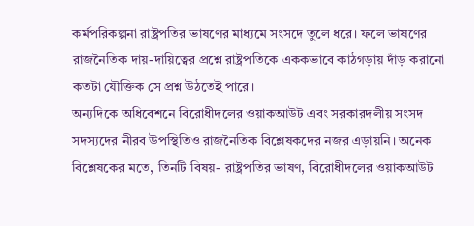কর্মপরিকল্পনা রাষ্ট্রপতির ভাষণের মাধ্যমে সংসদে তুলে ধরে। ফলে ভাষণের রাজনৈতিক দায়-দায়িত্বের প্রশ্নে রাষ্ট্রপতিকে এককভাবে কাঠগড়ায় দাঁড় করানো কতটা যৌক্তিক সে প্রশ্ন উঠতেই পারে।
অন্যদিকে অধিবেশনে বিরোধীদলের ওয়াকআউট এবং সরকারদলীয় সংসদ সদস্যদের নীরব উপস্থিতিও রাজনৈতিক বিশ্লেষকদের নজর এড়ায়নি। অনেক বিশ্লেষকের মতে, তিনটি বিষয়- রাষ্ট্রপতির ভাষণ, বিরোধীদলের ওয়াকআউট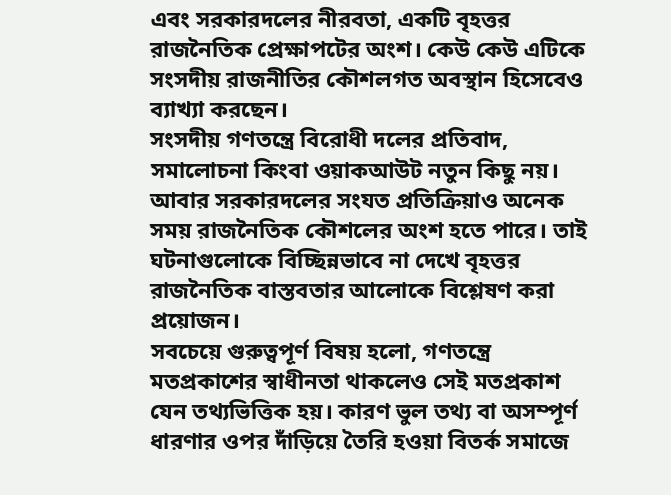এবং সরকারদলের নীরবতা, একটি বৃহত্তর রাজনৈতিক প্রেক্ষাপটের অংশ। কেউ কেউ এটিকে সংসদীয় রাজনীতির কৌশলগত অবস্থান হিসেবেও ব্যাখ্যা করছেন।
সংসদীয় গণতন্ত্রে বিরোধী দলের প্রতিবাদ, সমালোচনা কিংবা ওয়াকআউট নতুন কিছু নয়। আবার সরকারদলের সংযত প্রতিক্রিয়াও অনেক সময় রাজনৈতিক কৌশলের অংশ হতে পারে। তাই ঘটনাগুলোকে বিচ্ছিন্নভাবে না দেখে বৃহত্তর রাজনৈতিক বাস্তবতার আলোকে বিশ্লেষণ করা প্রয়োজন।
সবচেয়ে গুরুত্বপূর্ণ বিষয় হলো, গণতন্ত্রে মতপ্রকাশের স্বাধীনতা থাকলেও সেই মতপ্রকাশ যেন তথ্যভিত্তিক হয়। কারণ ভুল তথ্য বা অসম্পূর্ণ ধারণার ওপর দাঁড়িয়ে তৈরি হওয়া বিতর্ক সমাজে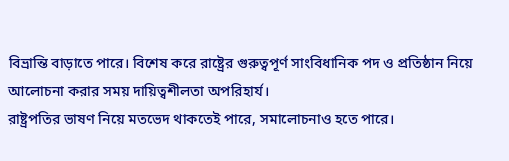বিভ্রান্তি বাড়াতে পারে। বিশেষ করে রাষ্ট্রের গুরুত্বপূর্ণ সাংবিধানিক পদ ও প্রতিষ্ঠান নিয়ে আলোচনা করার সময় দায়িত্বশীলতা অপরিহার্য।
রাষ্ট্রপতির ভাষণ নিয়ে মতভেদ থাকতেই পারে, সমালোচনাও হতে পারে।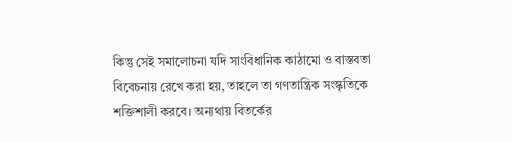কিন্তু সেই সমালোচনা যদি সাংবিধানিক কাঠামো ও বাস্তবতা বিবেচনায় রেখে করা হয়, তাহলে তা গণতান্ত্রিক সংস্কৃতিকে শক্তিশালী করবে। অন্যথায় বিতর্কের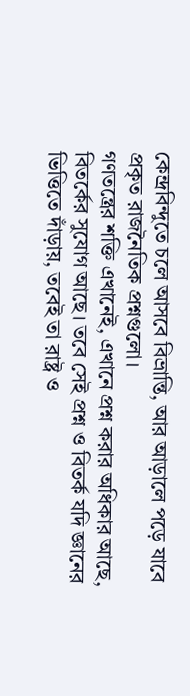কেন্দ্রবিন্দুতে চলে আসবে বিভ্রান্তি, আর আড়ালে পড়ে যাবে প্রকৃত রাজনৈতিক প্রশ্নগুলো।
গণতন্ত্রের শক্তি এখানেই, এখানে প্রশ্ন করার অধিকার আছে, বিতর্কের সুযোগ আছে। তবে সেই প্রশ্ন ও বিতর্ক যদি জ্ঞানের ভিত্তিতে দাঁড়ায়, তবেই তা রাষ্ট্র ও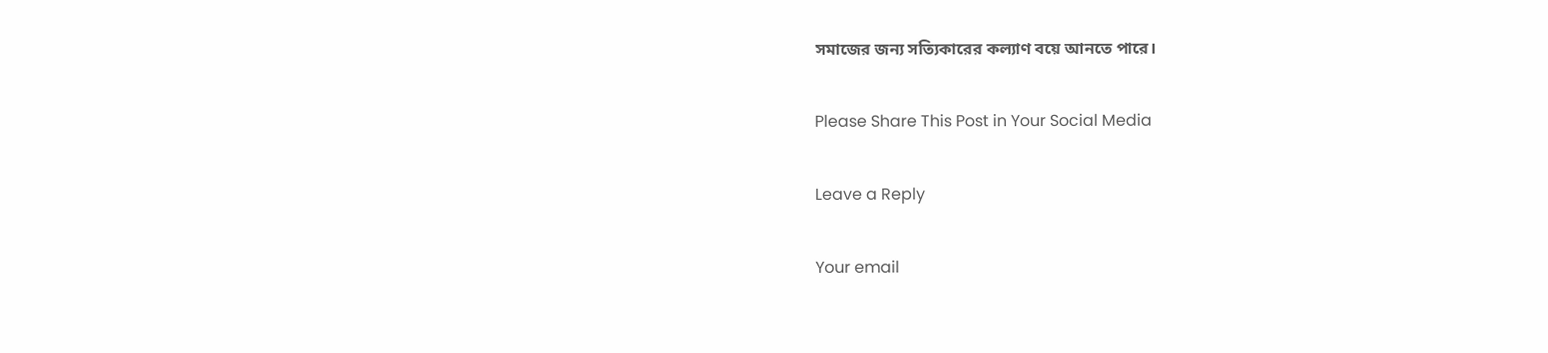সমাজের জন্য সত্যিকারের কল্যাণ বয়ে আনতে পারে।

Please Share This Post in Your Social Media

Leave a Reply

Your email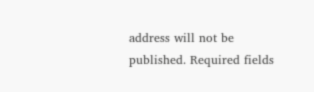address will not be published. Required fields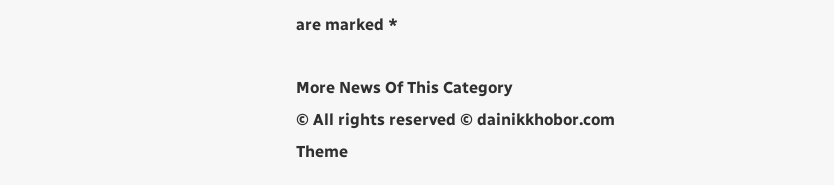are marked *

More News Of This Category
© All rights reserved © dainikkhobor.com
Theme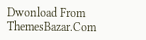Dwonload From ThemesBazar.Com